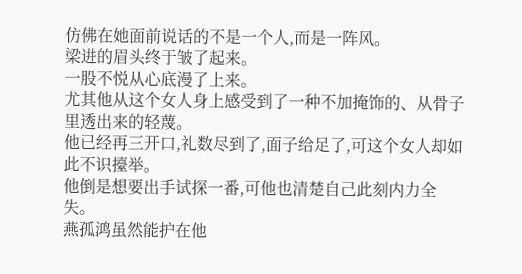仿佛在她面前说话的不是一个人,而是一阵风。
梁进的眉头终于皱了起来。
一股不悦从心底漫了上来。
尤其他从这个女人身上感受到了一种不加掩饰的、从骨子里透出来的轻蔑。
他已经再三开口,礼数尽到了,面子给足了,可这个女人却如此不识擡举。
他倒是想要出手试探一番,可他也清楚自己此刻内力全失。
燕孤鸿虽然能护在他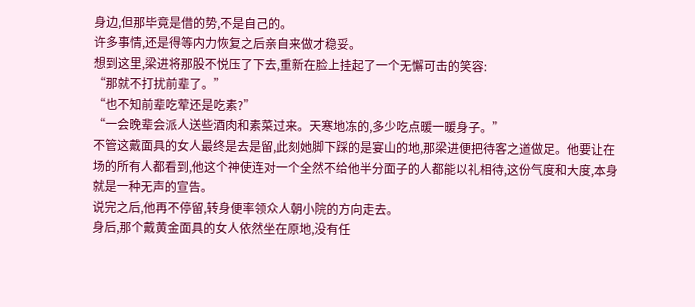身边,但那毕竟是借的势,不是自己的。
许多事情,还是得等内力恢复之后亲自来做才稳妥。
想到这里,梁进将那股不悦压了下去,重新在脸上挂起了一个无懈可击的笑容:
“那就不打扰前辈了。”
“也不知前辈吃荤还是吃素?”
“一会晚辈会派人送些酒肉和素菜过来。天寒地冻的,多少吃点暖一暖身子。”
不管这戴面具的女人最终是去是留,此刻她脚下踩的是宴山的地,那梁进便把待客之道做足。他要让在场的所有人都看到,他这个神使连对一个全然不给他半分面子的人都能以礼相待,这份气度和大度,本身就是一种无声的宣告。
说完之后,他再不停留,转身便率领众人朝小院的方向走去。
身后,那个戴黄金面具的女人依然坐在原地,没有任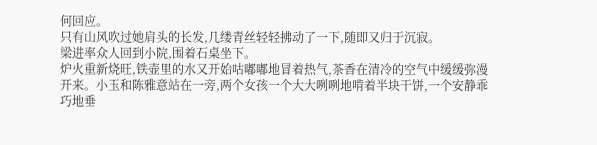何回应。
只有山风吹过她肩头的长发,几缕青丝轻轻拂动了一下,随即又归于沉寂。
梁进率众人回到小院,围着石桌坐下。
炉火重新烧旺,铁壶里的水又开始咕嘟嘟地冒着热气,茶香在清冷的空气中缓缓弥漫开来。小玉和陈雅意站在一旁,两个女孩一个大大咧咧地啃着半块干饼,一个安静乖巧地垂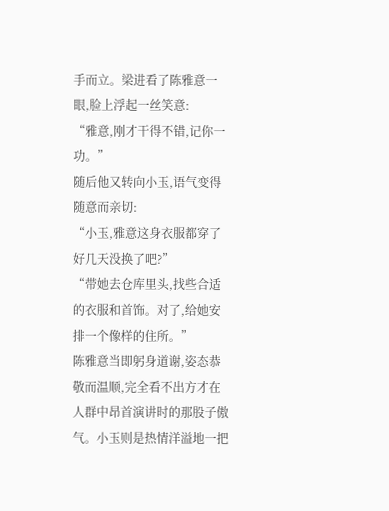手而立。梁进看了陈雅意一眼,脸上浮起一丝笑意:
“雅意,刚才干得不错,记你一功。”
随后他又转向小玉,语气变得随意而亲切:
“小玉,雅意这身衣服都穿了好几天没换了吧?”
“带她去仓库里头,找些合适的衣服和首饰。对了,给她安排一个像样的住所。”
陈雅意当即躬身道谢,姿态恭敬而温顺,完全看不出方才在人群中昂首演讲时的那股子傲气。小玉则是热情洋溢地一把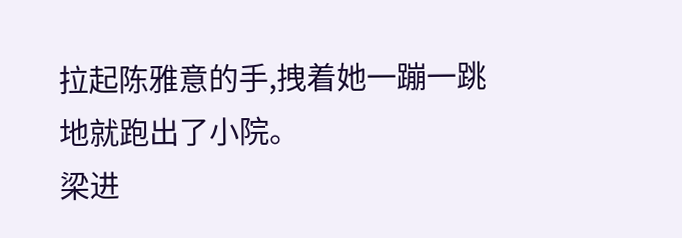拉起陈雅意的手,拽着她一蹦一跳地就跑出了小院。
梁进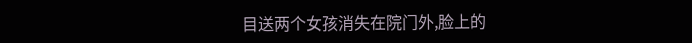目送两个女孩消失在院门外,脸上的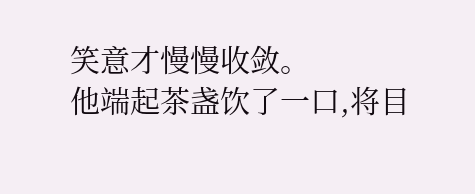笑意才慢慢收敛。
他端起茶盏饮了一口,将目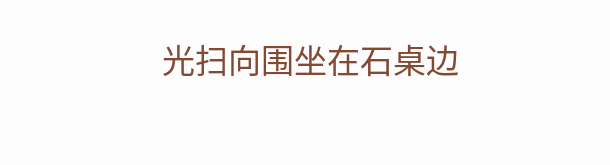光扫向围坐在石桌边